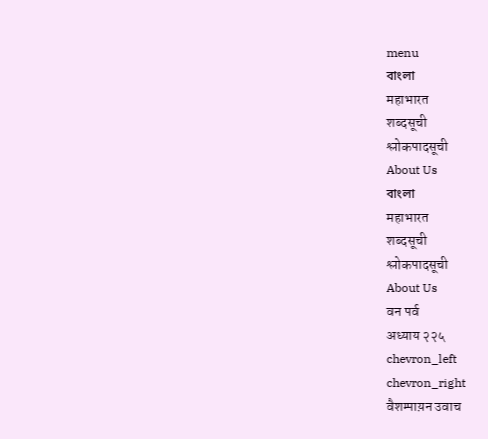menu
বাংলা
महाभारत
शब्दसूची
श्लोकपादसूची
About Us
বাংলা
महाभारत
शब्दसूची
श्लोकपादसूची
About Us
वन पर्व
अध्याय २२५
chevron_left
chevron_right
वैशम्पाय़न उवाच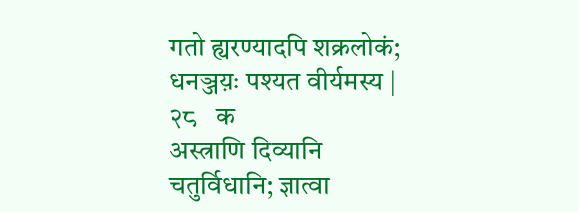गतो ह्यरण्यादपि शक्रलोकं; धनञ्जय़ः पश्यत वीर्यमस्य |  २८   क
अस्त्राणि दिव्यानि चतुर्विधानि; ज्ञात्वा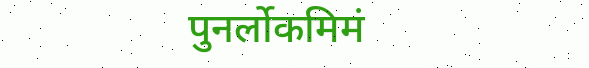पुनर्लोकमिमं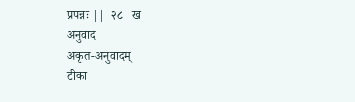प्रपन्नः ||  २८   ख
अनुवाद
अकृत-अनुवादम्
टीका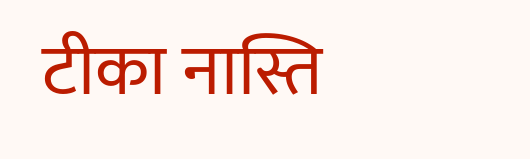टीका नास्ति